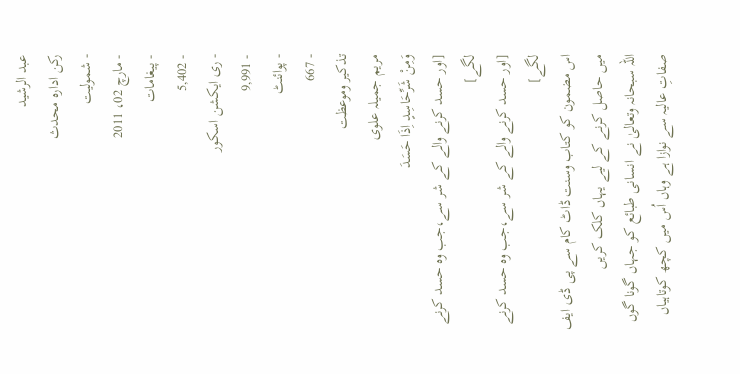عبد الرشید
رکن ادارہ محدث
- شمولیت
- مارچ 02، 2011
- پیغامات
- 5,402
- ری ایکشن اسکور
- 9,991
- پوائنٹ
- 667
تذکیر وموعظت
مریم جمیلہ علوی
وَمِنْ شَرِّحَاسِدٍ اِذَا حَسَدَ
[اور حسد کرنے والے کے شر سے،جب وہ حسد کرنے لگے]
[اور حسد کرنے والے کے شر سے،جب وہ حسد کرنے لگے]
اس مضمون کو کتاب وسنت ڈاٹ کام سے پی ڈی ایف میں حاصل کرنے کے لیے یہاں کلک کریں
اللہ سبحانہ وتعالیٰ نے انسانی طبائع کو جہاں گونا گوں صفاتِ عالیہ سے نوازا ہے وہاں اُس میں کچھ کوتاہیاں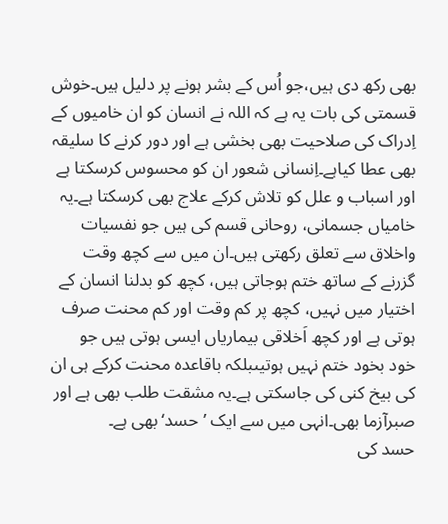بھی رکھ دی ہیں،جو اُس کے بشر ہونے پر دلیل ہیں۔خوش قسمتی کی بات یہ ہے کہ اللہ نے انسان کو ان خامیوں کے اِدراک کی صلاحیت بھی بخشی ہے اور دور کرنے کا سلیقہ بھی عطا کیاہے۔اِنسانی شعور ان کو محسوس کرسکتا ہے اور اسباب و علل کو تلاش کرکے علاج بھی کرسکتا ہے۔یہ خامیاں جسمانی، روحانی قسم کی ہیں جو نفسیات واخلاق سے تعلق رکھتی ہیں۔ان میں سے کچھ وقت گزرنے کے ساتھ ختم ہوجاتی ہیں، کچھ کو بدلنا انسان کے اختیار میں نہیں، کچھ پر کم وقت اور کم محنت صرف ہوتی ہے اور کچھ اَخلاقی بیماریاں ایسی ہوتی ہیں جو خود بخود ختم نہیں ہوتیںبلکہ باقاعدہ محنت کرکے ہی ان کی بیخ کنی کی جاسکتی ہے۔یہ مشقت طلب بھی ہے اور صبرآزما بھی۔انہی میں سے ایک ’حسد‘بھی ہے۔
حسد کی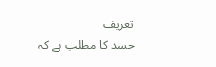تعریف
حسد کا مطلب ہے کہ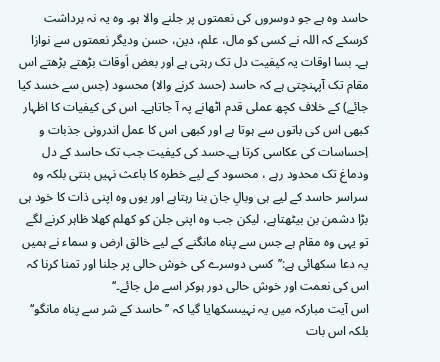حاسد وہ ہے جو دوسروں کی نعمتوں پر جلنے والا ہو۔ وہ یہ نہ برداشت کرسکے کہ اللہ نے کسی کو مال، علم، دین، حسن ودیگر نعمتوں سے نوازا ہے۔ بسا اوقات یہ کیفیت دل تک رہتی ہے اور بعض اَوقات بڑھتے بڑھتے اس مقام تک آپہنچتی ہے کہ حاسد (حسد کرنے والا) محسود (جس سے حسد کیا جائے) کے خلاف کچھ عملی قدم اٹھانے پہ آ جاتاہے۔ اس کی کیفیات کا اظہار کبھی اس کی باتوں سے ہوتا ہے اور کبھی اس کا عمل اندرونی جذبات و اِحساسات کی عکاسی کرتا ہے۔حسد کی کیفیت جب تک حاسد کے دل ودماغ تک محدود رہے ، محسود کے لیے خطرہ کا باعث نہیں بنتی بلکہ وہ سراسر حاسد کے لیے ہی وبالِ جان بنا رہتاہے اور یوں وہ اپنی ذات کا خود ہی بڑا دشمن بن بیٹھتاہے، لیکن جب وہ اپنی جلن کو کھلم کھلا ظاہر کرنے لگے تو یہی وہ مقام ہے جس سے پناہ مانگنے کے لیے خالق ارض و سماء نے ہمیں یہ دعا سکھائی ہے:’’کسی دوسرے کی خوش حالی پر جلنا اور تمنا کرنا کہ اس کی نعمت اور خوش حالی دور ہوکر اسے مل جائے۔‘‘
اس آیت مبارکہ میں یہ نہیںسکھایا گیا کہ ’’حاسد کے شر سے پناہ مانگو‘‘ بلکہ اس بات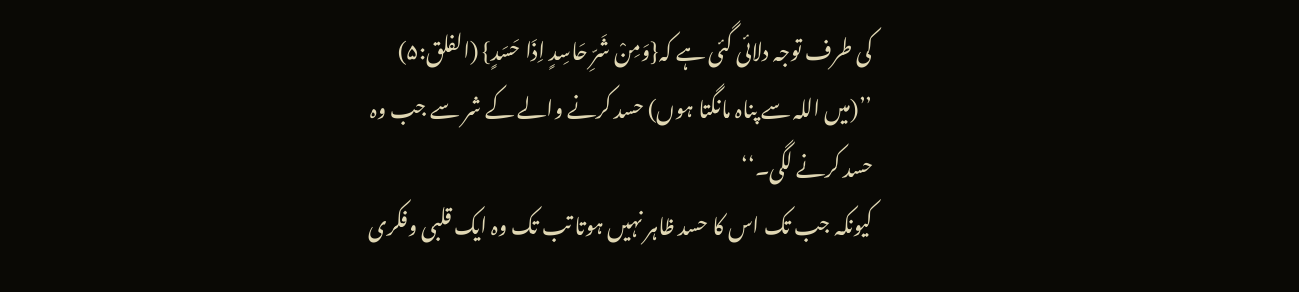کی طرف توجہ دلائی گئی ہے کہ{وَمِنْ شَرِّ حَاسِدٍ اِذَا حَسَدٍ} (الفلق:۵)
’’(میں اللہ سے پناہ مانگتا ہوں) حسد کرنے والے کے شر سے جب وہ حسد کرنے لگی۔‘‘
کیونکہ جب تک اس کا حسد ظاہر نہیں ہوتا تب تک وہ ایک قلبی وفکری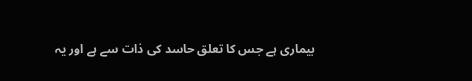بیماری ہے جس کا تعلق حاسد کی ذات سے ہے اور یہ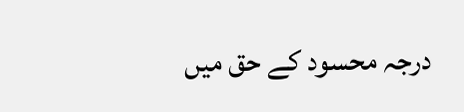درجہ محسود کے حق میں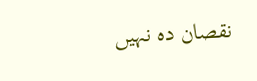نقصان دہ نہیں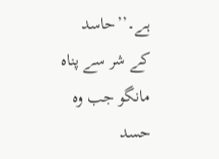ہے۔’’حاسد کے شر سے پناہ مانگو جب وہ حسد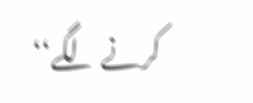کرنے لگے‘‘